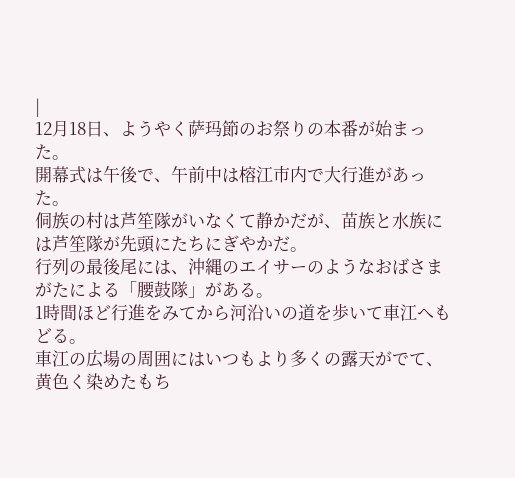|
12月18日、ようやく萨玛節のお祭りの本番が始まった。
開幕式は午後で、午前中は榕江市内で大行進があった。
侗族の村は芦笙隊がいなくて静かだが、苗族と水族には芦笙隊が先頭にたちにぎやかだ。
行列の最後尾には、沖縄のエイサーのようなおばさまがたによる「腰鼓隊」がある。
1時間ほど行進をみてから河沿いの道を歩いて車江へもどる。
車江の広場の周囲にはいつもより多くの露天がでて、黄色く染めたもち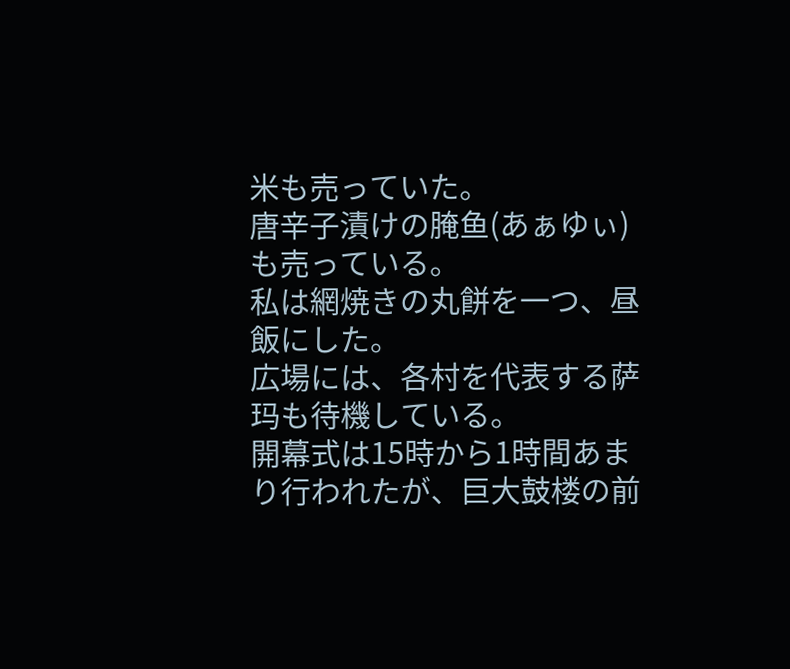米も売っていた。
唐辛子漬けの腌鱼(あぁゆぃ)も売っている。
私は網焼きの丸餅を一つ、昼飯にした。
広場には、各村を代表する萨玛も待機している。
開幕式は15時から1時間あまり行われたが、巨大鼓楼の前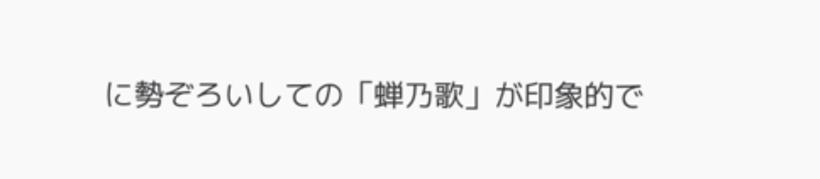に勢ぞろいしての「蝉乃歌」が印象的で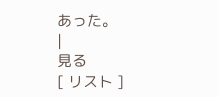あった。
|
見る
[ リスト ]